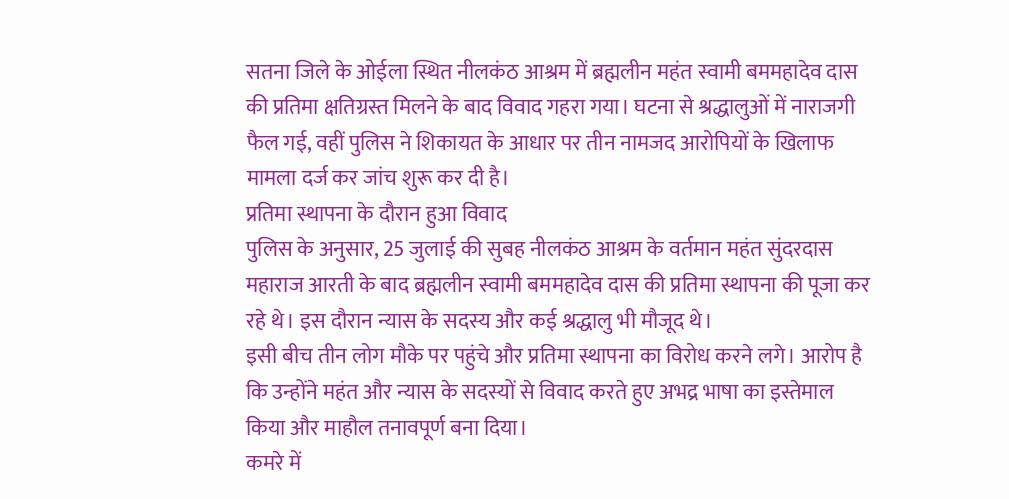सतना जिले के ओईला स्थित नीलकंठ आश्रम में ब्रह्मलीन महंत स्वामी बममहादेव दास की प्रतिमा क्षतिग्रस्त मिलने के बाद विवाद गहरा गया। घटना से श्रद्धालुओं में नाराजगी फैल गई, वहीं पुलिस ने शिकायत के आधार पर तीन नामजद आरोपियों के खिलाफ मामला दर्ज कर जांच शुरू कर दी है।
प्रतिमा स्थापना के दौरान हुआ विवाद
पुलिस के अनुसार, 25 जुलाई की सुबह नीलकंठ आश्रम के वर्तमान महंत सुंदरदास महाराज आरती के बाद ब्रह्मलीन स्वामी बममहादेव दास की प्रतिमा स्थापना की पूजा कर रहे थे। इस दौरान न्यास के सदस्य और कई श्रद्धालु भी मौजूद थे।
इसी बीच तीन लोग मौके पर पहुंचे और प्रतिमा स्थापना का विरोध करने लगे। आरोप है कि उन्होंने महंत और न्यास के सदस्यों से विवाद करते हुए अभद्र भाषा का इस्तेमाल किया और माहौल तनावपूर्ण बना दिया।
कमरे में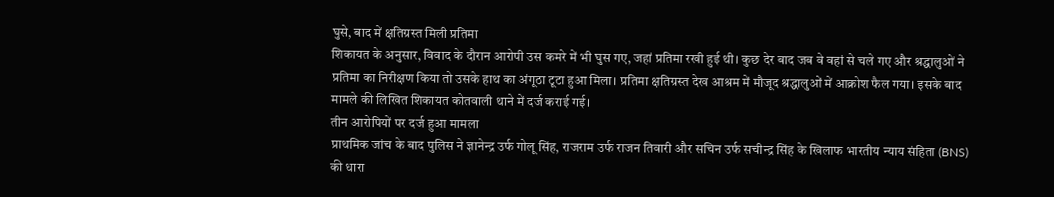घुसे, बाद में क्षतिग्रस्त मिली प्रतिमा
शिकायत के अनुसार, विवाद के दौरान आरोपी उस कमरे में भी घुस गए, जहां प्रतिमा रखी हुई थी। कुछ देर बाद जब वे वहां से चले गए और श्रद्धालुओं ने प्रतिमा का निरीक्षण किया तो उसके हाथ का अंगूठा टूटा हुआ मिला। प्रतिमा क्षतिग्रस्त देख आश्रम में मौजूद श्रद्धालुओं में आक्रोश फैल गया। इसके बाद मामले की लिखित शिकायत कोतवाली थाने में दर्ज कराई गई।
तीन आरोपियों पर दर्ज हुआ मामला
प्राथमिक जांच के बाद पुलिस ने ज्ञानेन्द्र उर्फ गोलू सिंह, राजराम उर्फ राजन तिवारी और सचिन उर्फ सचीन्द्र सिंह के खिलाफ भारतीय न्याय संहिता (BNS) की धारा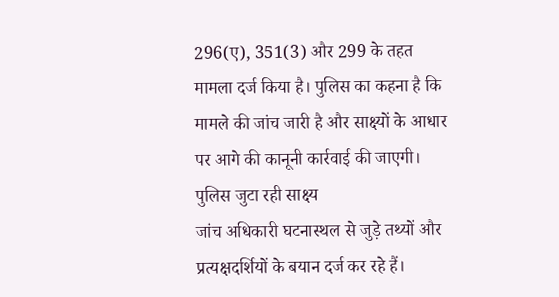296(ए), 351(3) और 299 के तहत मामला दर्ज किया है। पुलिस का कहना है कि मामले की जांच जारी है और साक्ष्यों के आधार पर आगे की कानूनी कार्रवाई की जाएगी।
पुलिस जुटा रही साक्ष्य
जांच अधिकारी घटनास्थल से जुड़े तथ्यों और प्रत्यक्षदर्शियों के बयान दर्ज कर रहे हैं।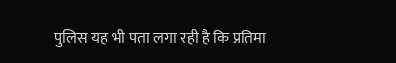पुलिस यह भी पता लगा रही है कि प्रतिमा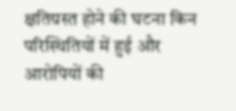क्षतिग्रस्त होने की घटना किन परिस्थितियों में हुई और आरोपियों की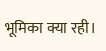भूमिका क्या रही।